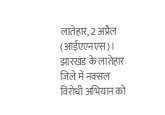लातेहार, 2 अप्रैल (आईएएनएस)। झारखंड के लातेहार जिले में नक्सल विरोधी अभियान को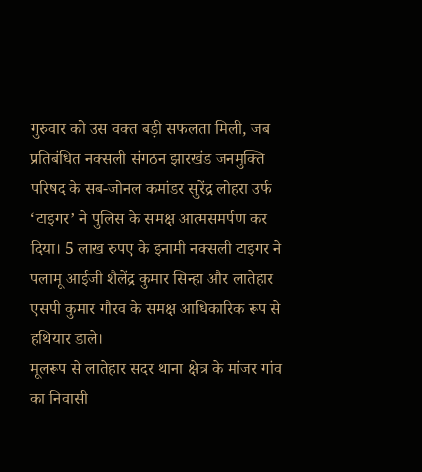गुरुवार को उस वक्त बड़ी सफलता मिली, जब प्रतिबंधित नक्सली संगठन झारखंड जनमुक्ति परिषद के सब-जोनल कमांडर सुरेंद्र लोहरा उर्फ ‘टाइगर’ ने पुलिस के समक्ष आत्मसमर्पण कर दिया। 5 लाख रुपए के इनामी नक्सली टाइगर ने पलामू आईजी शैलेंद्र कुमार सिन्हा और लातेहार एसपी कुमार गौरव के समक्ष आधिकारिक रूप से हथियार डाले।
मूलरूप से लातेहार सदर थाना क्षेत्र के मांजर गांव का निवासी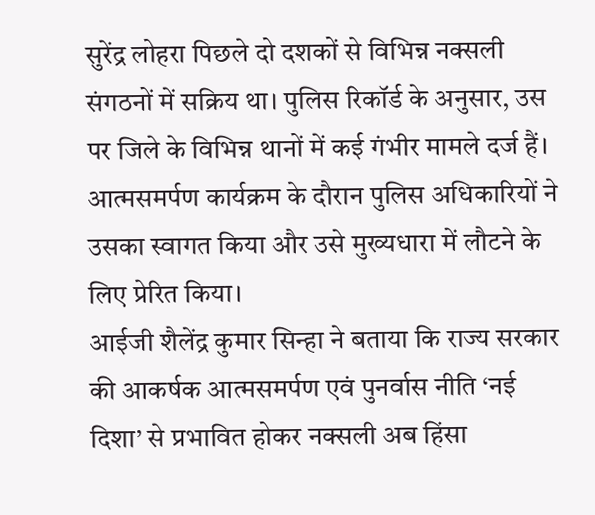सुरेंद्र लोहरा पिछले दो दशकों से विभिन्न नक्सली संगठनों में सक्रिय था। पुलिस रिकॉर्ड के अनुसार, उस पर जिले के विभिन्न थानों में कई गंभीर मामले दर्ज हैं। आत्मसमर्पण कार्यक्रम के दौरान पुलिस अधिकारियों ने उसका स्वागत किया और उसे मुख्यधारा में लौटने के लिए प्रेरित किया।
आईजी शैलेंद्र कुमार सिन्हा ने बताया कि राज्य सरकार की आकर्षक आत्मसमर्पण एवं पुनर्वास नीति ‘नई दिशा’ से प्रभावित होकर नक्सली अब हिंसा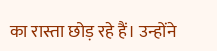का रास्ता छोड़ रहे हैं। उन्होंने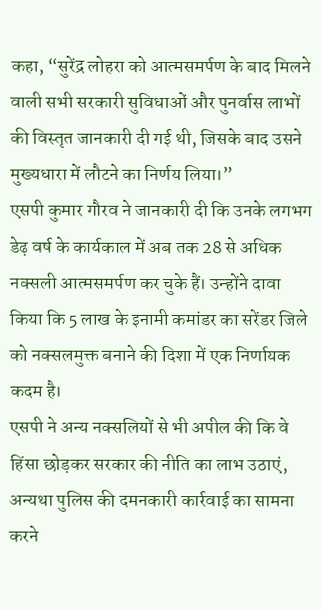कहा, “सुरेंद्र लोहरा को आत्मसमर्पण के बाद मिलने वाली सभी सरकारी सुविधाओं और पुनर्वास लाभों की विस्तृत जानकारी दी गई थी, जिसके बाद उसने मुख्यधारा में लौटने का निर्णय लिया।”
एसपी कुमार गौरव ने जानकारी दी कि उनके लगभग डेढ़ वर्ष के कार्यकाल में अब तक 28 से अधिक नक्सली आत्मसमर्पण कर चुके हैं। उन्होंने दावा किया कि 5 लाख के इनामी कमांडर का सरेंडर जिले को नक्सलमुक्त बनाने की दिशा में एक निर्णायक कदम है।
एसपी ने अन्य नक्सलियों से भी अपील की कि वे हिंसा छोड़कर सरकार की नीति का लाभ उठाएं, अन्यथा पुलिस की दमनकारी कार्रवाई का सामना करने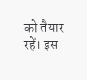को तैयार रहें। इस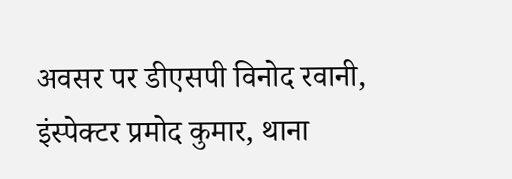अवसर पर डीएसपी विनोद रवानी, इंस्पेक्टर प्रमोद कुमार, थाना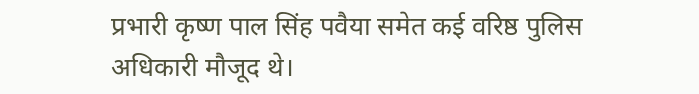प्रभारी कृष्ण पाल सिंह पवैया समेत कई वरिष्ठ पुलिस अधिकारी मौजूद थे।